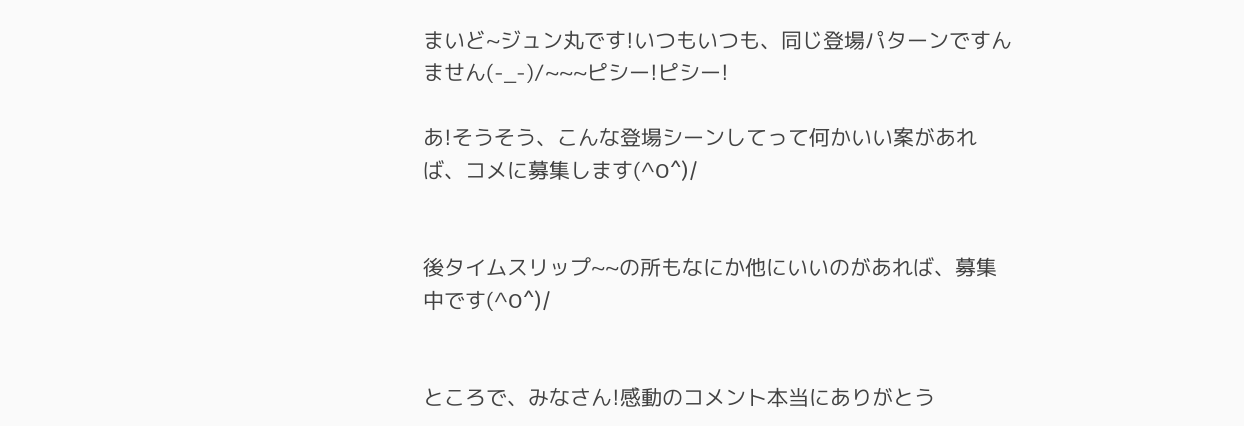まいど~ジュン丸です!いつもいつも、同じ登場パターンですんません(-_-)/~~~ピシー!ピシー!

あ!そうそう、こんな登場シーンしてって何かいい案があれば、コメに募集します(^O^)/


後タイムスリップ~~の所もなにか他にいいのがあれば、募集中です(^O^)/


ところで、みなさん!感動のコメント本当にありがとう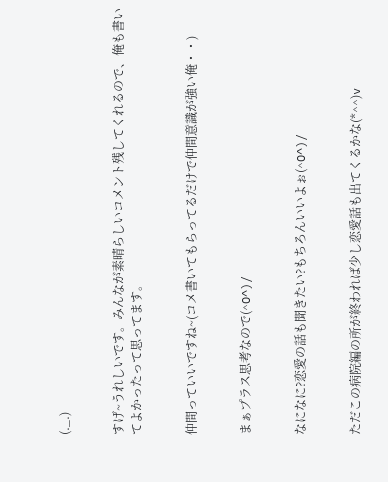(._.)


すげ~うれしいです。みんなが素晴らしいコメント残してくれるので、俺も書いてよかったって思ってます。


仲間っていいですね~(コメ書いてもらってるだけで仲間意識が強い俺・・)


まぁプラス思考なので(^O^)/


なになに?恋愛の話も聞きたい?もちろんいいよぉ(^O^)/


ただこの病院編の所が終われば少し恋愛話も出てくるかな(*^^)v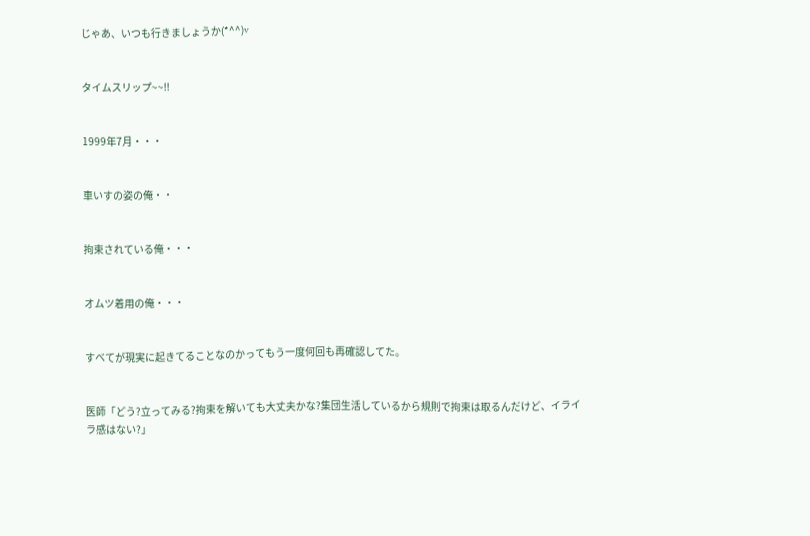じゃあ、いつも行きましょうか(*^^)v


タイムスリップ~~!!


1999年7月・・・


車いすの姿の俺・・


拘束されている俺・・・


オムツ着用の俺・・・


すべてが現実に起きてることなのかってもう一度何回も再確認してた。


医師「どう?立ってみる?拘束を解いても大丈夫かな?集団生活しているから規則で拘束は取るんだけど、イライラ感はない?」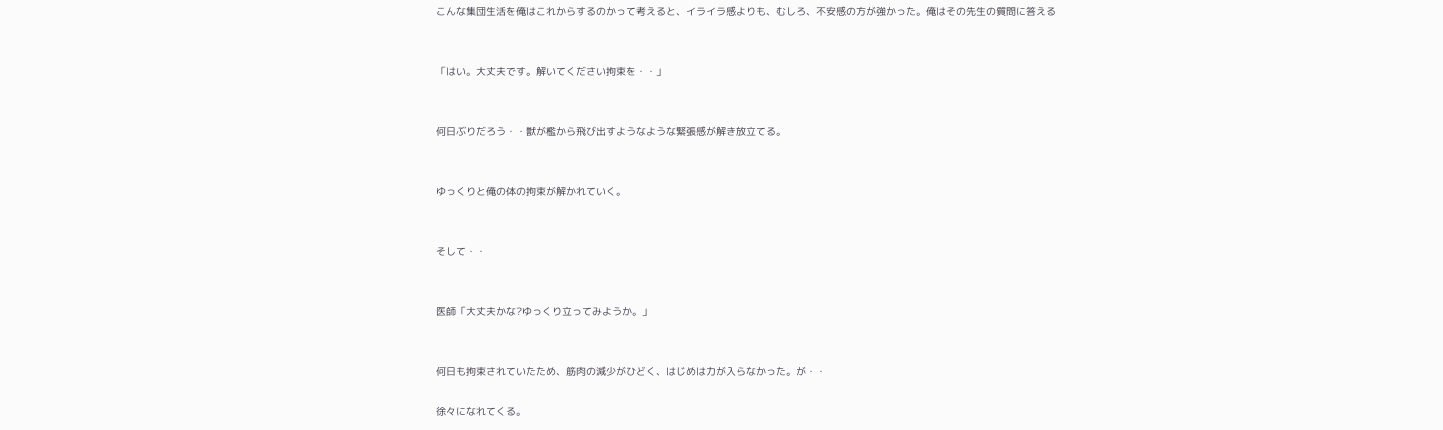こんな集団生活を俺はこれからするのかって考えると、イライラ感よりも、むしろ、不安感の方が強かった。俺はその先生の質問に答える


「はい。大丈夫です。解いてください拘束を・・」


何日ぶりだろう・・獣が檻から飛び出すようなような緊張感が解き放立てる。


ゆっくりと俺の体の拘束が解かれていく。


そして・・


医師「大丈夫かな?ゆっくり立ってみようか。」


何日も拘束されていたため、筋肉の減少がひどく、はじめは力が入らなかった。が・・

徐々になれてくる。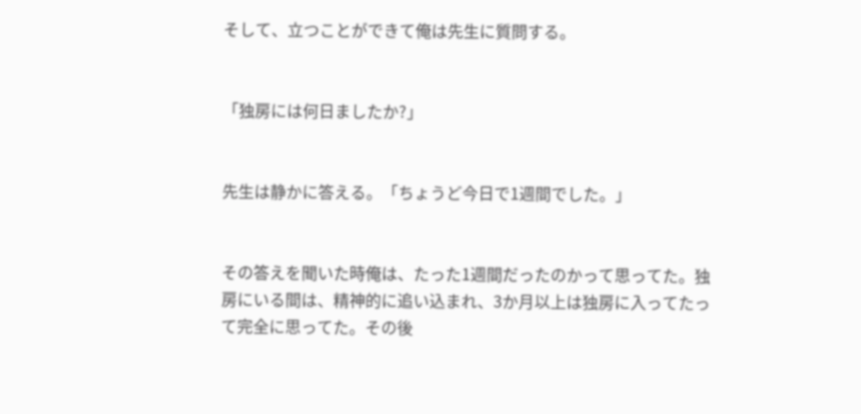そして、立つことができて俺は先生に質問する。


「独房には何日ましたか?」


先生は静かに答える。「ちょうど今日で1週間でした。」


その答えを聞いた時俺は、たった1週間だったのかって思ってた。独房にいる間は、精神的に追い込まれ、3か月以上は独房に入ってたって完全に思ってた。その後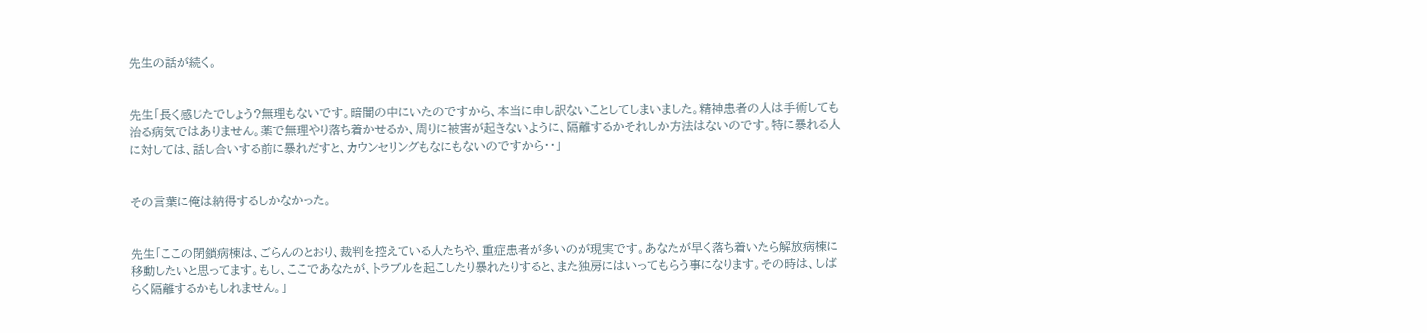先生の話が続く。


先生「長く感じたでしょう?無理もないです。暗闇の中にいたのですから、本当に申し訳ないことしてしまいました。精神患者の人は手術しても治る病気ではありません。薬で無理やり落ち着かせるか、周りに被害が起きないように、隔離するかそれしか方法はないのです。特に暴れる人に対しては、話し合いする前に暴れだすと、カウンセリングもなにもないのですから・・」


その言葉に俺は納得するしかなかった。


先生「ここの閉鎖病棟は、ごらんのとおり、裁判を控えている人たちや、重症患者が多いのが現実です。あなたが早く落ち着いたら解放病棟に移動したいと思ってます。もし、ここであなたが、トラブルを起こしたり暴れたりすると、また独房にはいってもらう事になります。その時は、しばらく隔離するかもしれません。」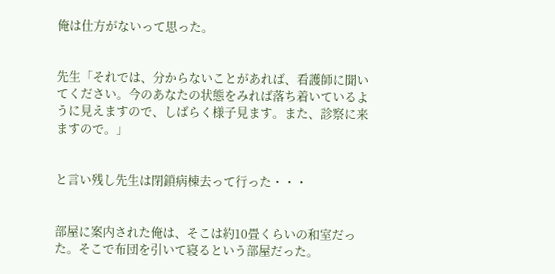俺は仕方がないって思った。


先生「それでは、分からないことがあれば、看護師に聞いてください。今のあなたの状態をみれば落ち着いているように見えますので、しばらく様子見ます。また、診察に来ますので。」


と言い残し先生は閉鎖病棟去って行った・・・


部屋に案内された俺は、そこは約10畳くらいの和室だった。そこで布団を引いて寝るという部屋だった。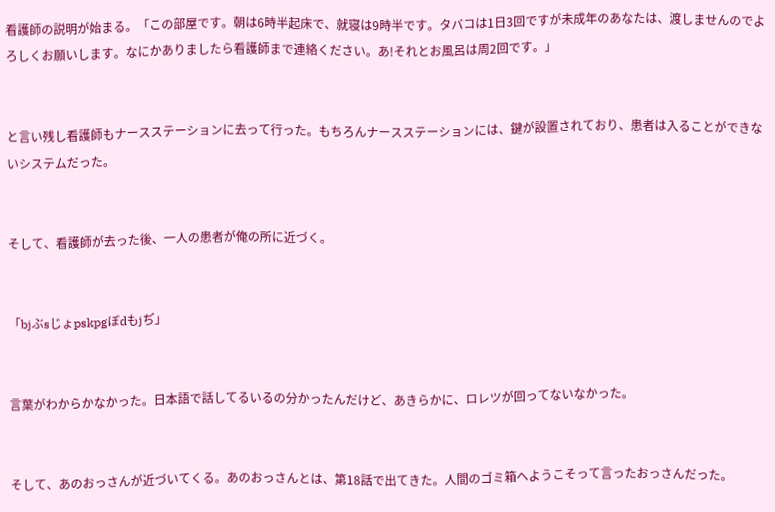看護師の説明が始まる。「この部屋です。朝は6時半起床で、就寝は9時半です。タバコは1日3回ですが未成年のあなたは、渡しませんのでよろしくお願いします。なにかありましたら看護師まで連絡ください。あ!それとお風呂は周2回です。」


と言い残し看護師もナースステーションに去って行った。もちろんナースステーションには、鍵が設置されており、患者は入ることができないシステムだった。


そして、看護師が去った後、一人の患者が俺の所に近づく。


「bjぶsじょpskpgぼdもjぢ」


言葉がわからかなかった。日本語で話してるいるの分かったんだけど、あきらかに、ロレツが回ってないなかった。


そして、あのおっさんが近づいてくる。あのおっさんとは、第18話で出てきた。人間のゴミ箱へようこそって言ったおっさんだった。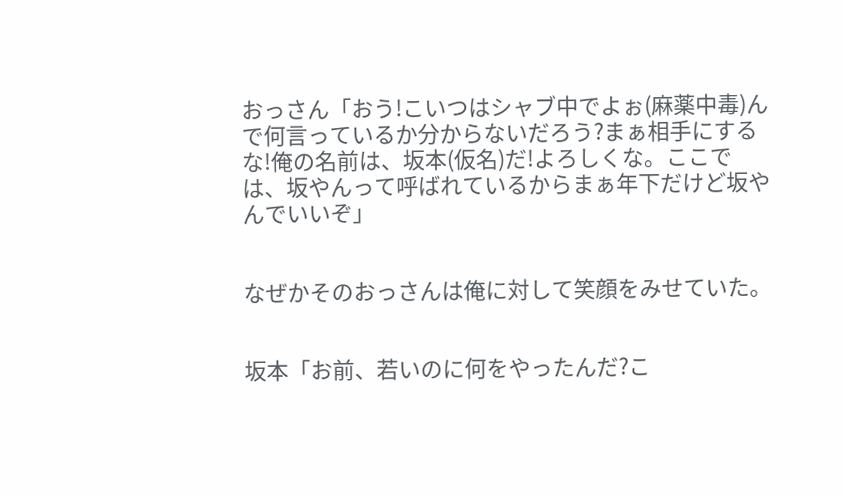おっさん「おう!こいつはシャブ中でよぉ(麻薬中毒)んで何言っているか分からないだろう?まぁ相手にするな!俺の名前は、坂本(仮名)だ!よろしくな。ここでは、坂やんって呼ばれているからまぁ年下だけど坂やんでいいぞ」


なぜかそのおっさんは俺に対して笑顔をみせていた。


坂本「お前、若いのに何をやったんだ?こ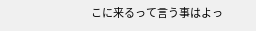こに来るって言う事はよっ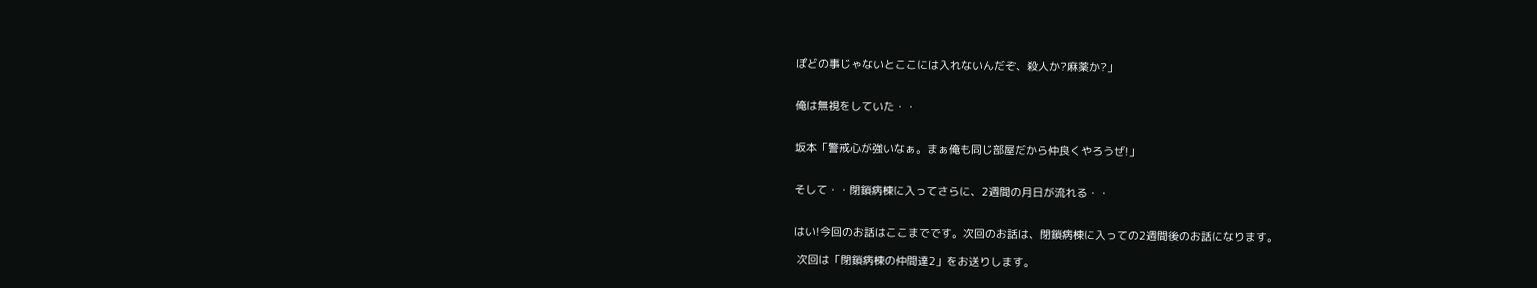ぽどの事じゃないとここには入れないんだぞ、殺人か?麻薬か?」


俺は無視をしていた・・


坂本「警戒心が強いなぁ。まぁ俺も同じ部屋だから仲良くやろうぜ!」


そして・・閉鎖病棟に入ってさらに、2週間の月日が流れる・・


はい!今回のお話はここまでです。次回のお話は、閉鎖病棟に入っての2週間後のお話になります。

 次回は「閉鎖病棟の仲間達2」をお送りします。